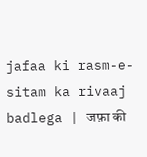jafaa ki rasm-e-sitam ka rivaaj badlega | जफ़ा की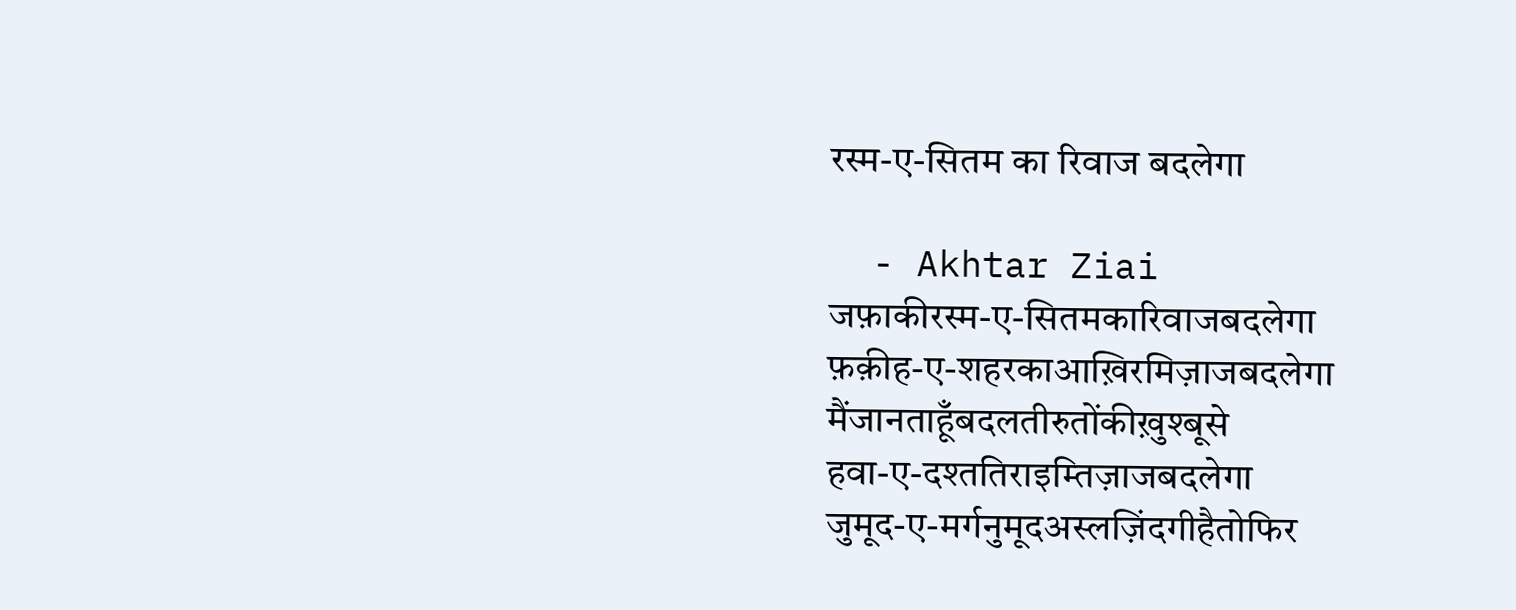रस्म-ए-सितम का रिवाज बदलेगा

  - Akhtar Ziai
जफ़ाकीरस्म-ए-सितमकारिवाजबदलेगा
फ़क़ीह-ए-शहरकाआख़िरमिज़ाजबदलेगा
मैंजानताहूँबदलतीरुतोंकीख़ुश्बूसे
हवा-ए-दश्ततिराइम्तिज़ाजबदलेगा
जुमूद-ए-मर्गनुमूदअस्लज़िंदगीहैतोफिर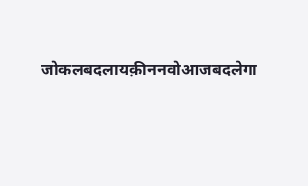जोकलबदलायक़ीननवोआजबदलेगा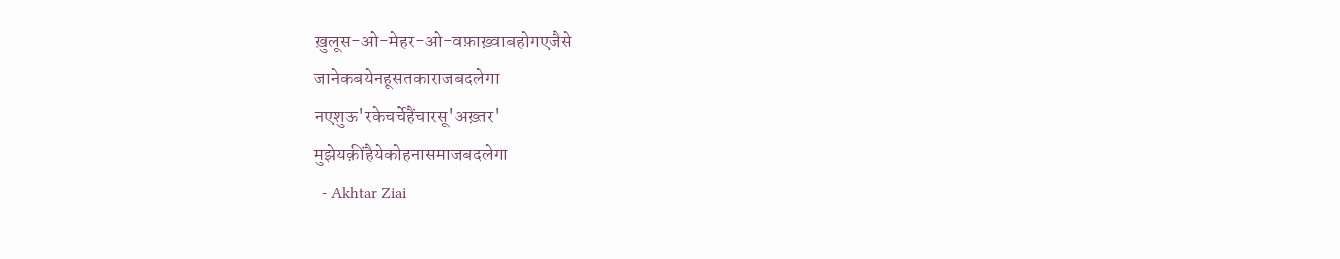ख़ुलूस-ओ-मेहर-ओ-वफ़ाख़्वाबहोगएजैसे
जानेकबयेनहूसतकाराजबदलेगा
नएशुऊ'रकेचर्चेहैंचारसू'अख़्तर'
मुझेयक़ींहैयेकोहनासमाजबदलेगा
  - Akhtar Ziai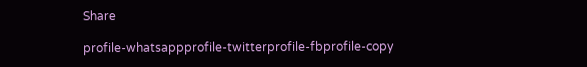Share

profile-whatsappprofile-twitterprofile-fbprofile-copy